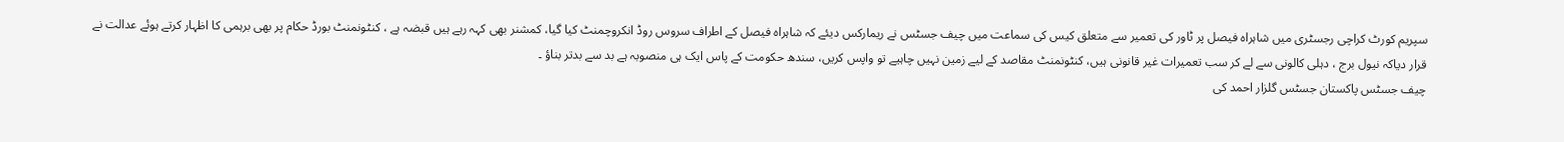سپریم کورٹ کراچی رجسٹری میں شاہراہ فیصل پر ٹاور کی تعمیر سے متعلق کیس کی سماعت میں چیف جسٹس نے ریمارکس دیئے کہ شاہراہ فیصل کے اطراف سروس روڈ انکروچمنٹ کیا گیا، کمشنر بھی کہہ رہے ہیں قبضہ ہے ، کنٹونمنٹ بورڈ حکام پر بھی برہمی کا اظہار کرتے ہوئے عدالت نے قرار دیاکہ نیول برج ، دہلی کالونی سے لے کر سب تعمیرات غیر قانونی ہیں، کنٹونمنٹ مقاصد کے لیے زمین نہیں چاہیے تو واپس کریں، سندھ حکومت کے پاس ایک ہی منصوبہ ہے بد سے بدتر بناؤ ۔
چیف جسٹس پاکستان جسٹس گلزار احمد کی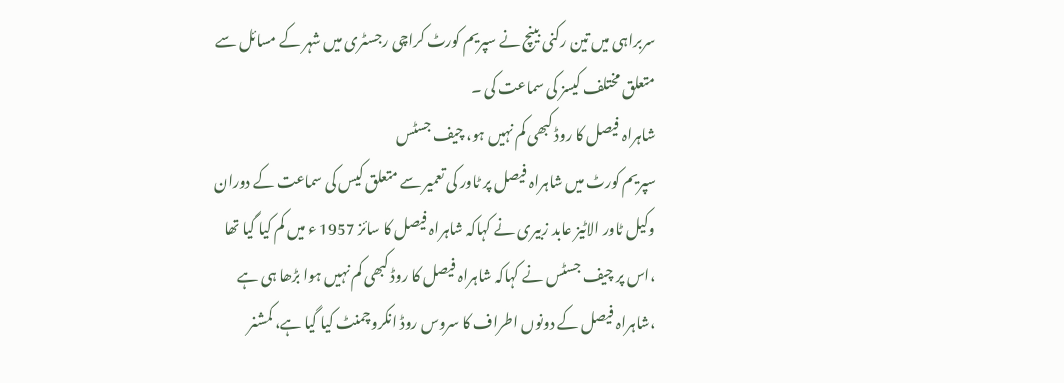سربراہی میں تین رکنی بینچ نے سپریم کورٹ کراچی رجسٹری میں شہر کے مسائل سے متعلق مختلف کیسز کی سماعت کی ۔
شاہراہ فیصل کا روڈ کبھی کم نہیں ہو، چیف جسٹس
سپریم کورٹ میں شاہراہ فیصل پر ٹاور کی تعمیر سے متعلق کیس کی سماعت کے دوران وکیل ٹاور الاٹیز عابد زبیری نے کہاکہ شاہراہ فیصل کا سائز 1957 ء میں کم کیا گیا تھا ،اس پر چیف جسٹس نے کہاکہ شاہراہ فیصل کا روڈ کبھی کم نہیں ہوا بڑھا ہی ہے ،شاہراہ فیصل کے دونوں اطراف کا سروس روڈ انکروچمنٹ کیا گیا ہے، کمشنر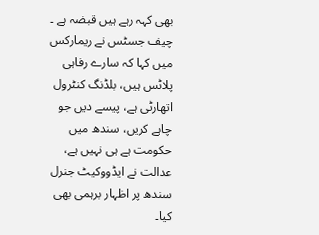بھی کہہ رہے ہیں قبضہ ہے ۔
چیف جسٹس نے ریمارکس میں کہا کہ سارے رفاہی پلاٹس ہیں، بلڈنگ کنٹرول اتھارٹی ہے، پیسے دیں جو چاہے کریں، سندھ میں حکومت ہے ہی نہیں ہے، عدالت نے ایڈووکیٹ جنرل سندھ پر اظہار برہمی بھی کیا۔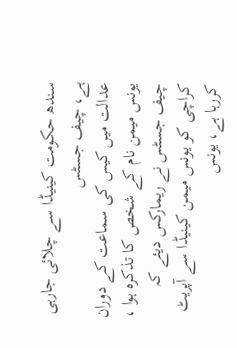سندھ حکومت کینیڈا سے چلائی جارہی ہے، چیف جسٹس
عدالت میں کیس کی سماعت کے دوران یونس میمن نام کے شخص کا تذکرہ ہوا ، چیف جسٹس نے ریمارکس دیئے کہ کراچی کو یونس میمن کینیڈا سے آپریٹ کررہا ہے، یونس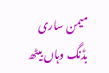میمن ساری بڈنگ وہاں بیٹھ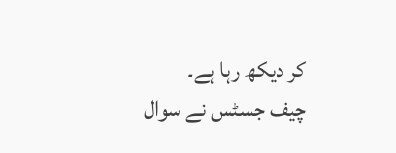کر دیکھ رہا ہے۔
چیف جسٹس نے سوال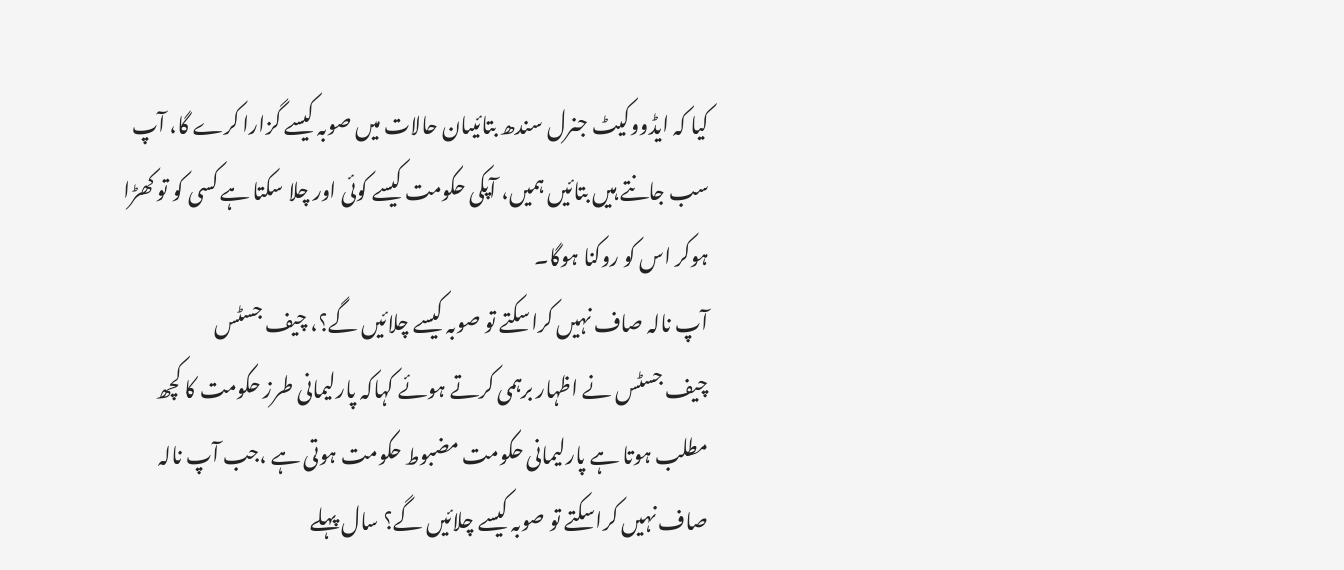کیا کہ ایڈووکیٹ جنرل سندھ بتائیںان حالات میں صوبہ کیسے گزارا کرے گا، آپ سب جانتے ہیں بتائیں ہمیں، آپکی حکومت کیسے کوئی اور چلا سکتا ہے کسی کو تو کھڑا ہوکر اس کو روکنا ہوگا۔
آپ نالہ صاف نہیں کراسکتے تو صوبہ کیسے چلائیں گے؟، چیف جسٹس
چیف جسٹس نے اظہار برہمی کرتے ہوئے کہاکہ پارلیمانی طرز حکومت کا کچھ مطلب ہوتا ہے پارلیمانی حکومت مضبوط حکومت ہوتی ہے ،جب آپ نالہ صاف نہیں کراسکتے تو صوبہ کیسے چلائیں گے؟ سال پہلے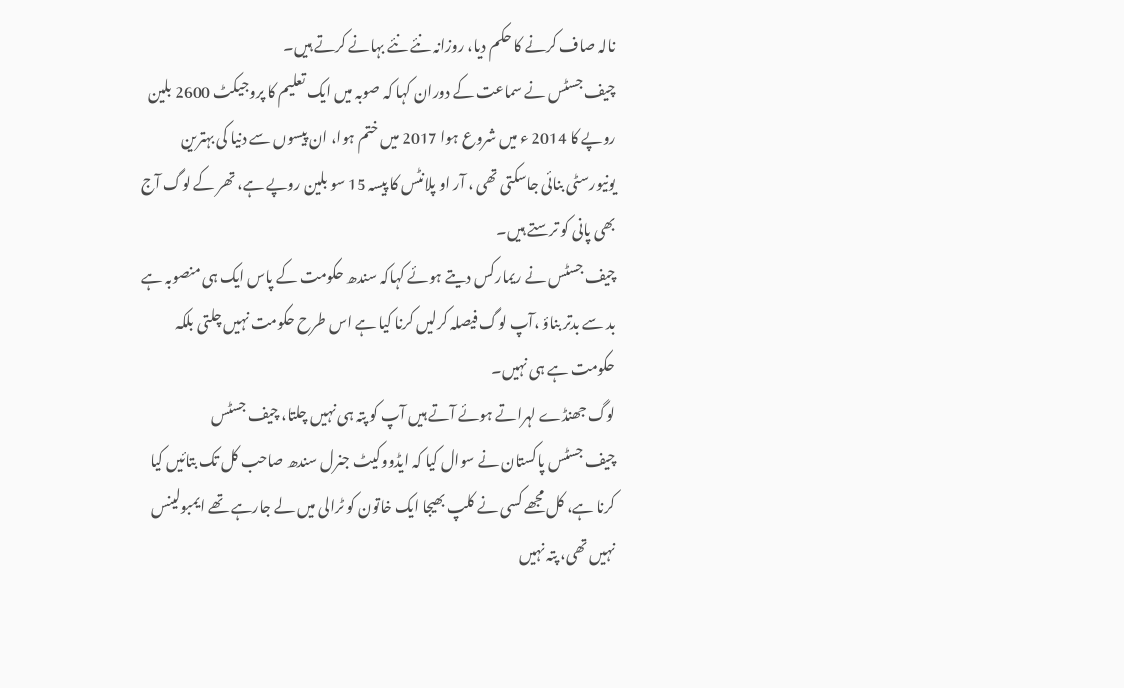نالہ صاف کرنے کا حکم دیا، روزانہ نئے نئے بہانے کرتے ہیں۔
چیف جسٹس نے سماعت کے دوران کہا کہ صوبہ میں ایک تعلیم کا پروجیکٹ 2600 بلین روپے کا 2014 ء میں شروع ہوا 2017 میں ختم ہوا، ان پیسوں سے دنیا کی بہترین یونیورسٹی بنائی جاسکتی تھی ، آر او پلانٹس کا پیسہ 15 سو بلین روپے ہے، تھر کے لوگ آج بھی پانی کو ترستے ہیں۔
چیف جسٹس نے ریمارکس دیتے ہوئے کہاکہ سندھ حکومت کے پاس ایک ہی منصوبہ ہے بد سے بدتر بناؤ ،آپ لوگ فیصلہ کرلیں کرنا کیا ہے اس طرح حکومت نہیں چلتی بلکہ حکومت ہے ہی نہیں۔
لوگ جھنڈے لہراتے ہوئے آتے ہیں آپ کو پتہ ہی نہیں چلتا، چیف جسٹس
چیف جسٹس پاکستان نے سوال کیا کہ ایڈووکیٹ جنرل سندھ صاحب کل تک بتائیں کیا کرنا ہے، کل مجھے کسی نے کلپ بھیجا ایک خاتون کو ٹرالی میں لے جارہے تھے ایمبولینس نہیں تھی، پتہ نہیں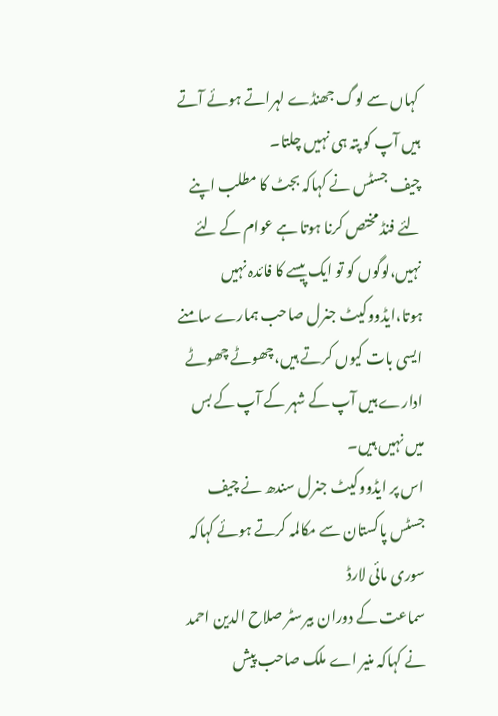کہاں سے لوگ جھنڈے لہراتے ہوئے آتے ہیں آپ کو پتہ ہی نہیں چلتا۔
چیف جسٹس نے کہاکہ بجٹ کا مطلب اپنے لئے فنڈ مختص کرنا ہوتا ہے عوام کے لئے نہیں،لوگوں کو تو ایک پیسے کا فائدہ نہیں ہوتا،ایڈووکیٹ جنرل صاحب ہمارے سامنے ایسی بات کیوں کرتے ہیں،چھوٹے چھوٹے ادارے ہیں آپ کے شہر کے آپ کے بس میں نہیں ہیں۔
اس پر ایڈووکیٹ جنرل سندھ نے چیف جسٹس پاکستان سے مکالمہ کرتے ہوئے کہاکہ سوری مائی لارڈ
سماعت کے دوران بیرسٹر صلاح الدین احمد نے کہاکہ منیر اے ملک صاحب پیش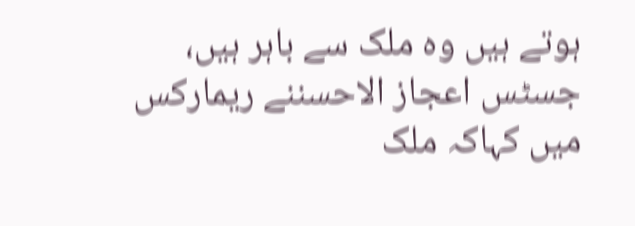ہوتے ہیں وہ ملک سے باہر ہیں، جسٹس اعجاز الاحسننے ریمارکس میں کہاکہ ملک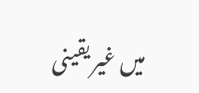میں غیر یقینی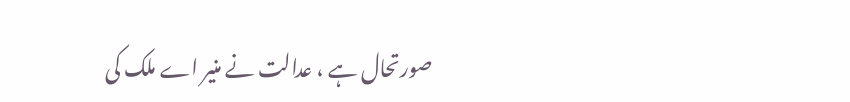صورتحال ہے ، عدالت نے منیر اے ملک کی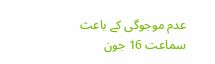عدم موجوگی کے باعث سماعت 16 جون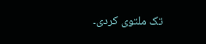تک ملتوی کردی۔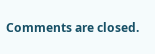Comments are closed.